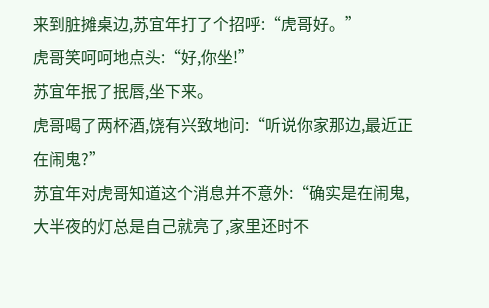来到脏摊桌边,苏宜年打了个招呼:“虎哥好。”
虎哥笑呵呵地点头:“好,你坐!”
苏宜年抿了抿唇,坐下来。
虎哥喝了两杯酒,饶有兴致地问:“听说你家那边,最近正在闹鬼?”
苏宜年对虎哥知道这个消息并不意外:“确实是在闹鬼,大半夜的灯总是自己就亮了,家里还时不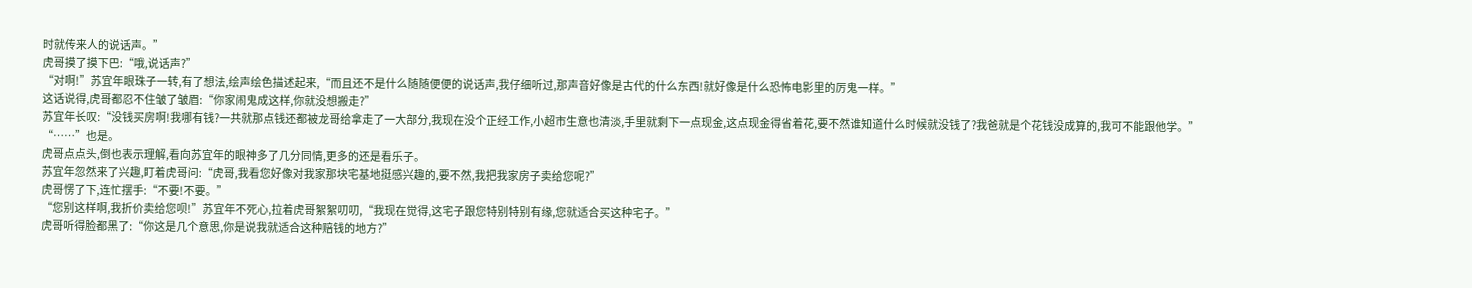时就传来人的说话声。”
虎哥摸了摸下巴:“哦,说话声?”
“对啊!”苏宜年眼珠子一转,有了想法,绘声绘色描述起来,“而且还不是什么随随便便的说话声,我仔细听过,那声音好像是古代的什么东西!就好像是什么恐怖电影里的厉鬼一样。”
这话说得,虎哥都忍不住皱了皱眉:“你家闹鬼成这样,你就没想搬走?”
苏宜年长叹:“没钱买房啊!我哪有钱?一共就那点钱还都被龙哥给拿走了一大部分,我现在没个正经工作,小超市生意也清淡,手里就剩下一点现金,这点现金得省着花,要不然谁知道什么时候就没钱了?我爸就是个花钱没成算的,我可不能跟他学。”
“……”也是。
虎哥点点头,倒也表示理解,看向苏宜年的眼神多了几分同情,更多的还是看乐子。
苏宜年忽然来了兴趣,盯着虎哥问:“虎哥,我看您好像对我家那块宅基地挺感兴趣的,要不然,我把我家房子卖给您呢?”
虎哥愣了下,连忙摆手:“不要!不要。”
“您别这样啊,我折价卖给您呗!”苏宜年不死心,拉着虎哥絮絮叨叨,“我现在觉得,这宅子跟您特别特别有缘,您就适合买这种宅子。”
虎哥听得脸都黑了:“你这是几个意思,你是说我就适合这种赔钱的地方?”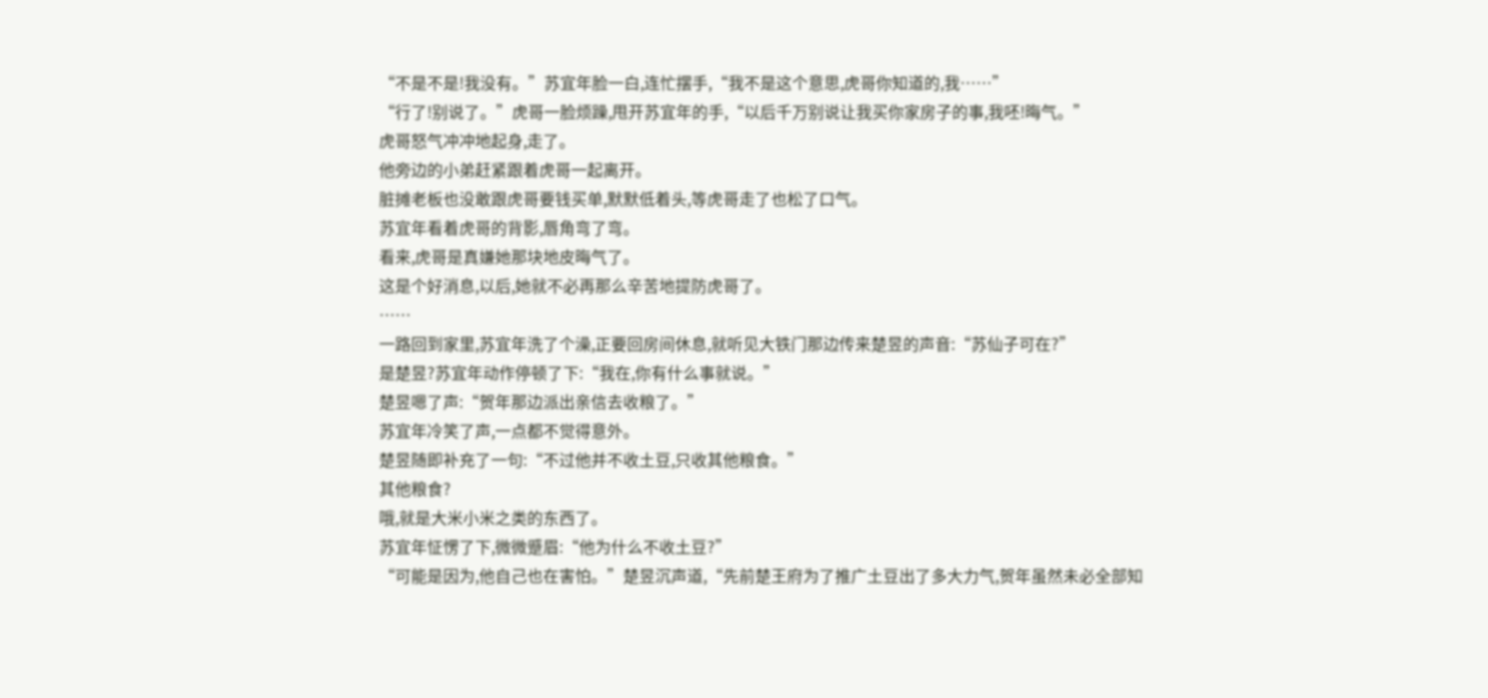“不是不是!我没有。”苏宜年脸一白,连忙摆手,“我不是这个意思,虎哥你知道的,我……”
“行了!别说了。”虎哥一脸烦躁,甩开苏宜年的手,“以后千万别说让我买你家房子的事,我呸!晦气。”
虎哥怒气冲冲地起身,走了。
他旁边的小弟赶紧跟着虎哥一起离开。
脏摊老板也没敢跟虎哥要钱买单,默默低着头,等虎哥走了也松了口气。
苏宜年看着虎哥的背影,唇角弯了弯。
看来,虎哥是真嫌她那块地皮晦气了。
这是个好消息,以后,她就不必再那么辛苦地提防虎哥了。
……
一路回到家里,苏宜年洗了个澡,正要回房间休息,就听见大铁门那边传来楚昱的声音:“苏仙子可在?”
是楚昱?苏宜年动作停顿了下:“我在,你有什么事就说。”
楚昱嗯了声:“贺年那边派出亲信去收粮了。”
苏宜年冷笑了声,一点都不觉得意外。
楚昱随即补充了一句:“不过他并不收土豆,只收其他粮食。”
其他粮食?
哦,就是大米小米之类的东西了。
苏宜年怔愣了下,微微蹙眉:“他为什么不收土豆?”
“可能是因为,他自己也在害怕。”楚昱沉声道,“先前楚王府为了推广土豆出了多大力气,贺年虽然未必全部知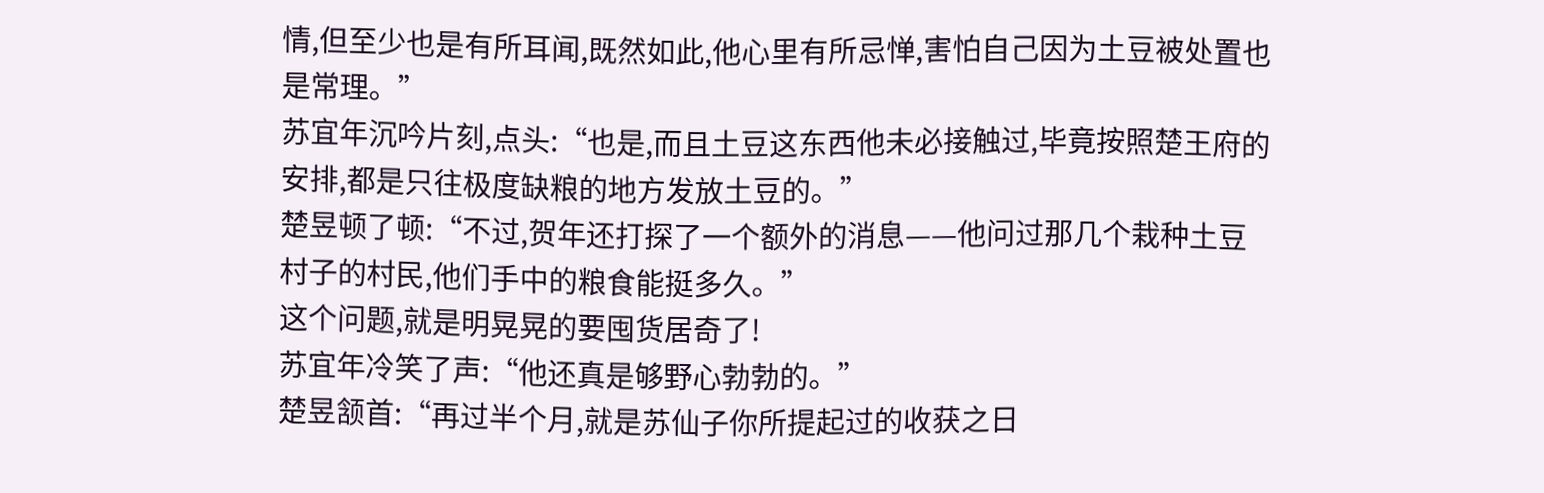情,但至少也是有所耳闻,既然如此,他心里有所忌惮,害怕自己因为土豆被处置也是常理。”
苏宜年沉吟片刻,点头:“也是,而且土豆这东西他未必接触过,毕竟按照楚王府的安排,都是只往极度缺粮的地方发放土豆的。”
楚昱顿了顿:“不过,贺年还打探了一个额外的消息——他问过那几个栽种土豆村子的村民,他们手中的粮食能挺多久。”
这个问题,就是明晃晃的要囤货居奇了!
苏宜年冷笑了声:“他还真是够野心勃勃的。”
楚昱颔首:“再过半个月,就是苏仙子你所提起过的收获之日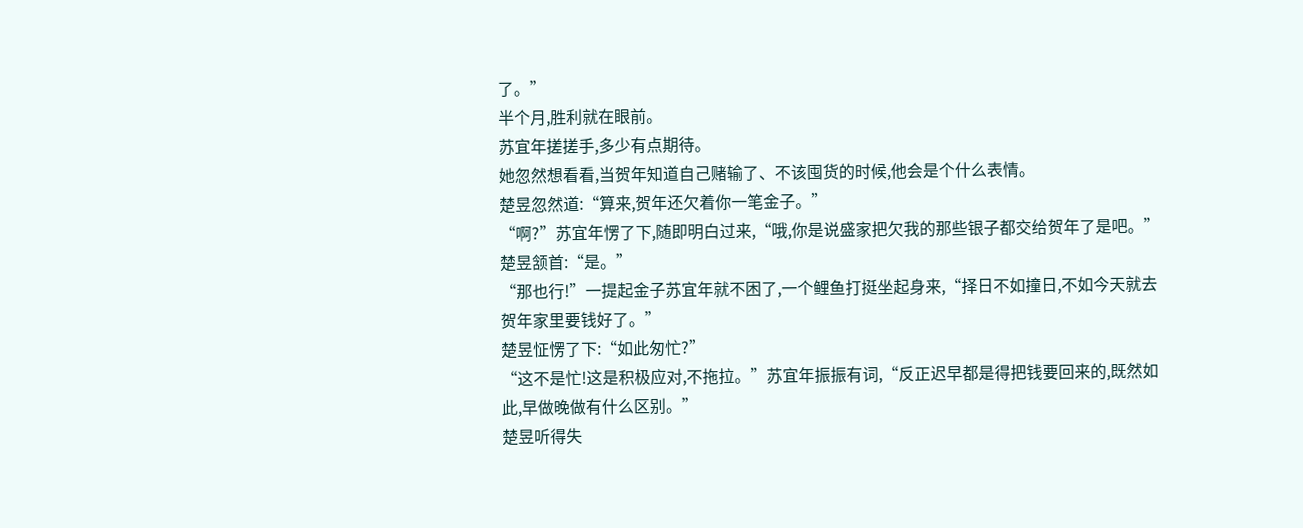了。”
半个月,胜利就在眼前。
苏宜年搓搓手,多少有点期待。
她忽然想看看,当贺年知道自己赌输了、不该囤货的时候,他会是个什么表情。
楚昱忽然道:“算来,贺年还欠着你一笔金子。”
“啊?”苏宜年愣了下,随即明白过来,“哦,你是说盛家把欠我的那些银子都交给贺年了是吧。”
楚昱颔首:“是。”
“那也行!”一提起金子苏宜年就不困了,一个鲤鱼打挺坐起身来,“择日不如撞日,不如今天就去贺年家里要钱好了。”
楚昱怔愣了下:“如此匆忙?”
“这不是忙!这是积极应对,不拖拉。”苏宜年振振有词,“反正迟早都是得把钱要回来的,既然如此,早做晚做有什么区别。”
楚昱听得失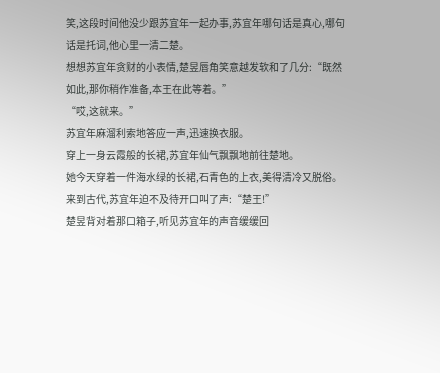笑,这段时间他没少跟苏宜年一起办事,苏宜年哪句话是真心,哪句话是托词,他心里一清二楚。
想想苏宜年贪财的小表情,楚昱唇角笑意越发软和了几分:“既然如此,那你稍作准备,本王在此等着。”
“哎,这就来。”
苏宜年麻溜利索地答应一声,迅速换衣服。
穿上一身云霞般的长裙,苏宜年仙气飘飘地前往楚地。
她今天穿着一件海水绿的长裙,石青色的上衣,美得清冷又脱俗。
来到古代,苏宜年迫不及待开口叫了声:“楚王!”
楚昱背对着那口箱子,听见苏宜年的声音缓缓回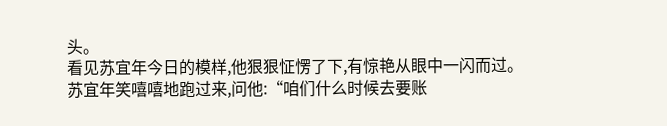头。
看见苏宜年今日的模样,他狠狠怔愣了下,有惊艳从眼中一闪而过。
苏宜年笑嘻嘻地跑过来,问他:“咱们什么时候去要账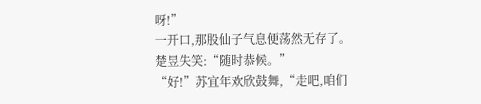呀!”
一开口,那股仙子气息便荡然无存了。
楚昱失笑:“随时恭候。”
“好!”苏宜年欢欣鼓舞,“走吧,咱们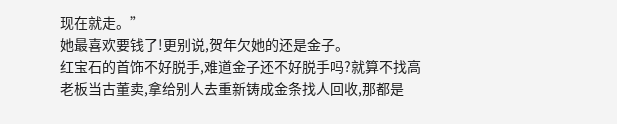现在就走。”
她最喜欢要钱了!更别说,贺年欠她的还是金子。
红宝石的首饰不好脱手,难道金子还不好脱手吗?就算不找高老板当古董卖,拿给别人去重新铸成金条找人回收,那都是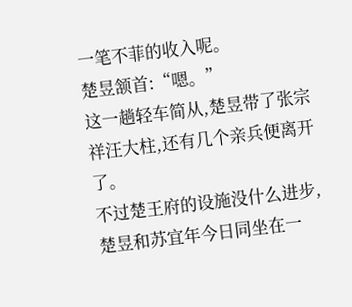一笔不菲的收入呢。
楚昱颔首:“嗯。”
这一趟轻车简从,楚昱带了张宗祥汪大柱,还有几个亲兵便离开了。
不过楚王府的设施没什么进步,楚昱和苏宜年今日同坐在一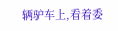辆驴车上,看着委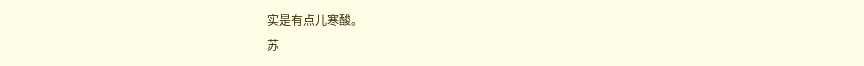实是有点儿寒酸。
苏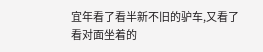宜年看了看半新不旧的驴车,又看了看对面坐着的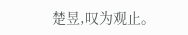楚昱,叹为观止。